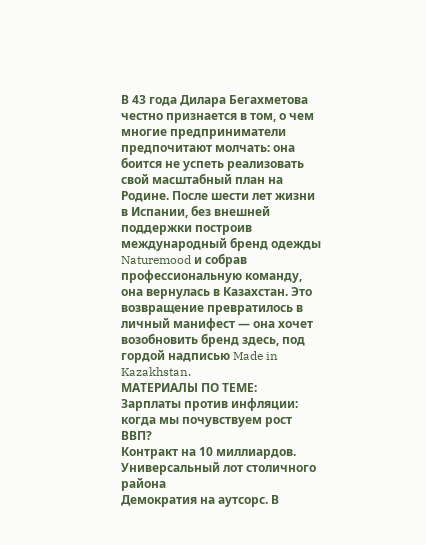В 43 года Дилара Бегахметова честно признается в том, о чем многие предприниматели предпочитают молчать: она боится не успеть реализовать свой масштабный план на Родине. После шести лет жизни в Испании, без внешней поддержки построив международный бренд одежды Naturemood и собрав профессиональную команду, она вернулась в Казахстан. Это возвращение превратилось в личный манифест — она хочет возобновить бренд здесь, под гордой надписью Made in Kazakhstan.
МАТЕРИАЛЫ ПО ТЕМЕ:
Зарплаты против инфляции: когда мы почувствуем рост ВВП?
Контракт на 10 миллиардов. Универсальный лот столичного района
Демократия на аутсорс. В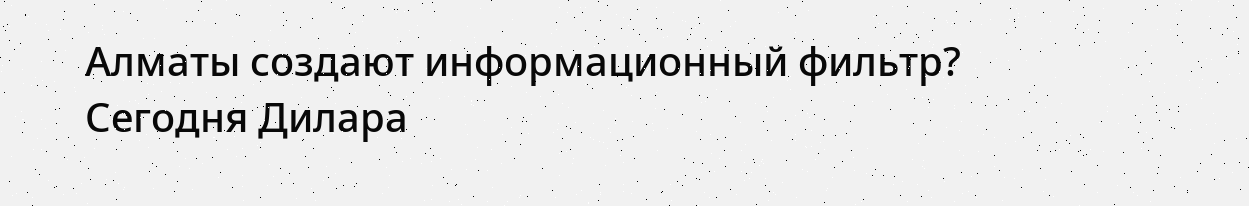Алматы создают информационный фильтр?
Сегодня Дилара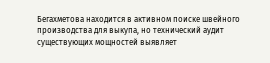Бегахметова находится в активном поиске швейного производства для выкупа, но технический аудит существующих мощностей выявляет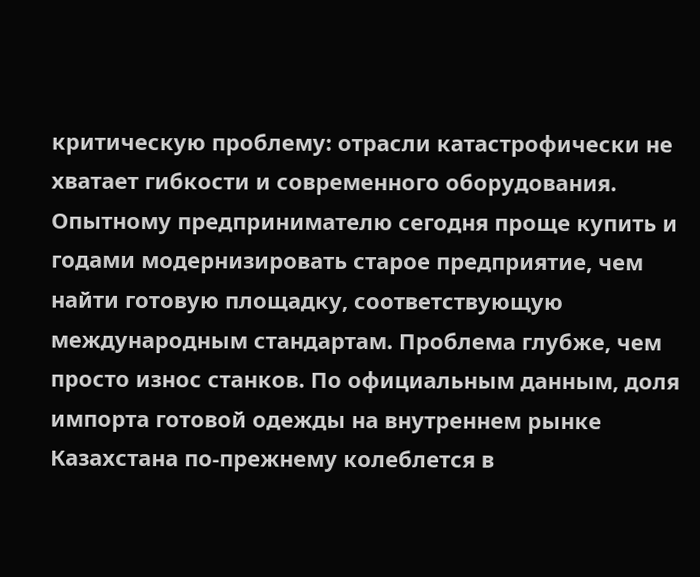критическую проблему: отрасли катастрофически не хватает гибкости и современного оборудования. Опытному предпринимателю сегодня проще купить и годами модернизировать старое предприятие, чем найти готовую площадку, соответствующую международным стандартам. Проблема глубже, чем просто износ станков. По официальным данным, доля импорта готовой одежды на внутреннем рынке Казахстана по-прежнему колеблется в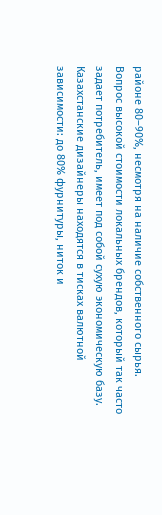районе 80–90%, несмотря на наличие собственного сырья.
Вопрос высокой стоимости локальных брендов, который так часто задает потребитель, имеет под собой сухую экономическую базу. Казахстанские дизайнеры находятся в тисках валютной зависимости: до 80% фурнитуры, ниток и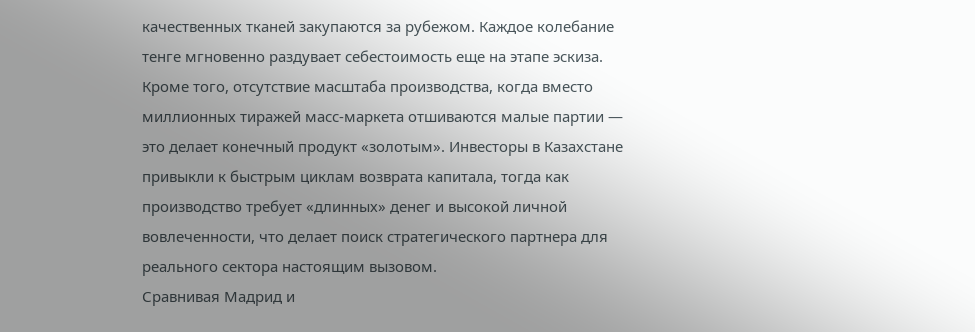качественных тканей закупаются за рубежом. Каждое колебание тенге мгновенно раздувает себестоимость еще на этапе эскиза. Кроме того, отсутствие масштаба производства, когда вместо миллионных тиражей масс-маркета отшиваются малые партии — это делает конечный продукт «золотым». Инвесторы в Казахстане привыкли к быстрым циклам возврата капитала, тогда как производство требует «длинных» денег и высокой личной вовлеченности, что делает поиск стратегического партнера для реального сектора настоящим вызовом.
Сравнивая Мадрид и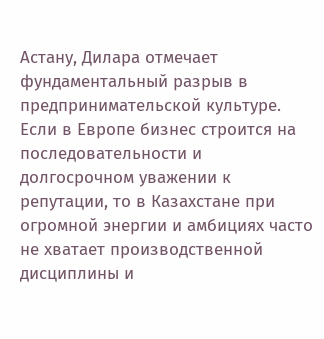Астану, Дилара отмечает фундаментальный разрыв в предпринимательской культуре. Если в Европе бизнес строится на последовательности и долгосрочном уважении к репутации, то в Казахстане при огромной энергии и амбициях часто не хватает производственной дисциплины и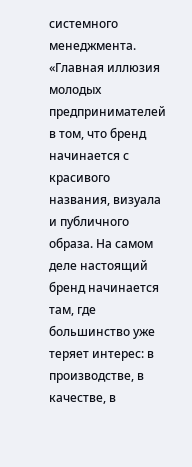системного менеджмента.
«Главная иллюзия молодых предпринимателей в том, что бренд начинается с красивого названия, визуала и публичного образа. На самом деле настоящий бренд начинается там, где большинство уже теряет интерес: в производстве, в качестве, в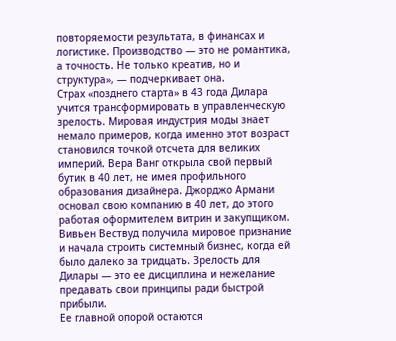повторяемости результата, в финансах и логистике. Производство — это не романтика, а точность. Не только креатив, но и структура», — подчеркивает она.
Страх «позднего старта» в 43 года Дилара учится трансформировать в управленческую зрелость. Мировая индустрия моды знает немало примеров, когда именно этот возраст становился точкой отсчета для великих империй. Вера Ванг открыла свой первый бутик в 40 лет, не имея профильного образования дизайнера. Джорджо Армани основал свою компанию в 40 лет, до этого работая оформителем витрин и закупщиком. Вивьен Вествуд получила мировое признание и начала строить системный бизнес, когда ей было далеко за тридцать. Зрелость для Дилары — это ее дисциплина и нежелание предавать свои принципы ради быстрой прибыли.
Ее главной опорой остаются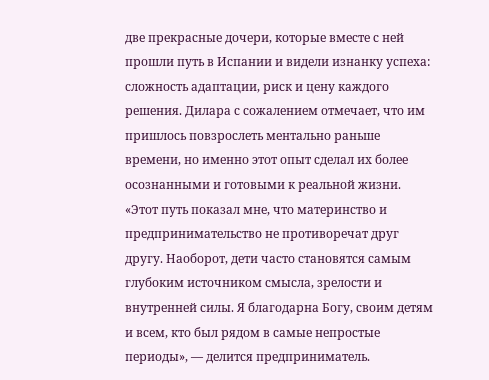две прекрасные дочери, которые вместе с ней прошли путь в Испании и видели изнанку успеха: сложность адаптации, риск и цену каждого решения. Дилара с сожалением отмечает, что им пришлось повзрослеть ментально раньше времени, но именно этот опыт сделал их более осознанными и готовыми к реальной жизни.
«Этот путь показал мне, что материнство и предпринимательство не противоречат друг другу. Наоборот, дети часто становятся самым глубоким источником смысла, зрелости и внутренней силы. Я благодарна Богу, своим детям и всем, кто был рядом в самые непростые периоды», — делится предприниматель.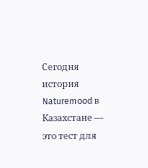Сегодня история Naturemood в Казахстане — это тест для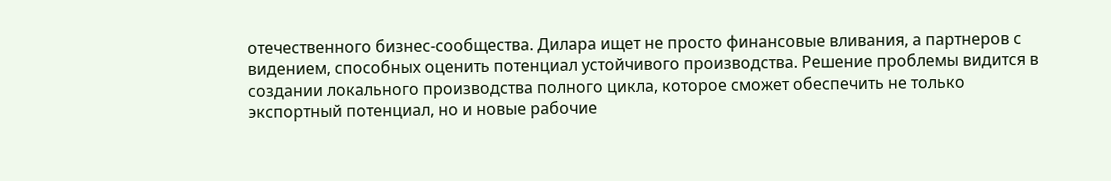отечественного бизнес-сообщества. Дилара ищет не просто финансовые вливания, а партнеров с видением, способных оценить потенциал устойчивого производства. Решение проблемы видится в создании локального производства полного цикла, которое сможет обеспечить не только экспортный потенциал, но и новые рабочие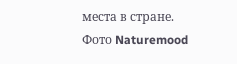места в стране.
Фото Naturemood